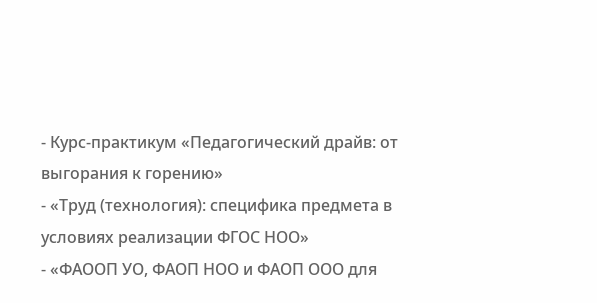- Курс-практикум «Педагогический драйв: от выгорания к горению»
- «Труд (технология): специфика предмета в условиях реализации ФГОС НОО»
- «ФАООП УО, ФАОП НОО и ФАОП ООО для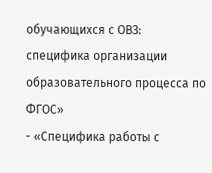обучающихся с ОВЗ: специфика организации образовательного процесса по ФГОС»
- «Специфика работы с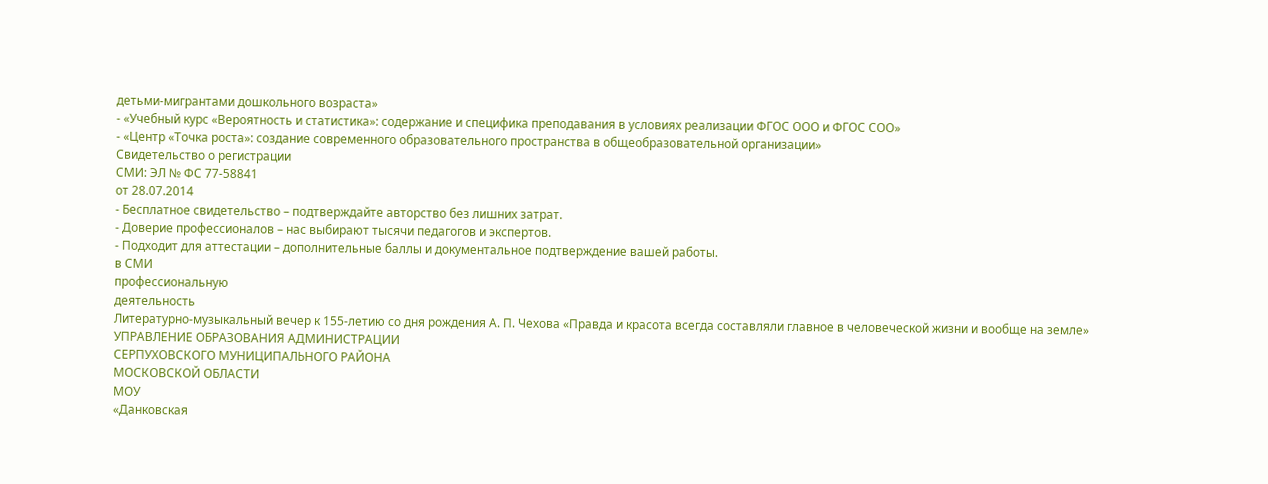детьми-мигрантами дошкольного возраста»
- «Учебный курс «Вероятность и статистика»: содержание и специфика преподавания в условиях реализации ФГОС ООО и ФГОС СОО»
- «Центр «Точка роста»: создание современного образовательного пространства в общеобразовательной организации»
Свидетельство о регистрации
СМИ: ЭЛ № ФС 77-58841
от 28.07.2014
- Бесплатное свидетельство – подтверждайте авторство без лишних затрат.
- Доверие профессионалов – нас выбирают тысячи педагогов и экспертов.
- Подходит для аттестации – дополнительные баллы и документальное подтверждение вашей работы.
в СМИ
профессиональную
деятельность
Литературно-музыкальный вечер к 155-летию со дня рождения А. П. Чехова «Правда и красота всегда составляли главное в человеческой жизни и вообще на земле»
УПРАВЛЕНИЕ ОБРАЗОВАНИЯ АДМИНИСТРАЦИИ
СЕРПУХОВСКОГО МУНИЦИПАЛЬНОГО РАЙОНА
МОСКОВСКОЙ ОБЛАСТИ
МОУ
«Данковская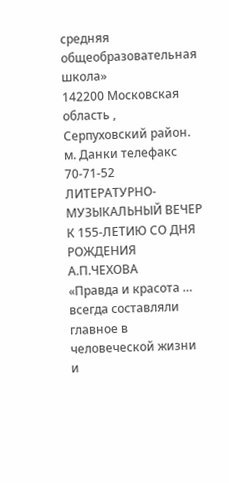средняя общеобразовательная школа»
142200 Московская область , Серпуховский район. м. Данки телефакс 70-71-52
ЛИТЕРАТУРНО-МУЗЫКАЛЬНЫЙ ВЕЧЕР К 155-ЛЕТИЮ СО ДНЯ РОЖДЕНИЯ А.П.ЧЕХОВА
«Правда и красота … всегда составляли главное в человеческой жизни и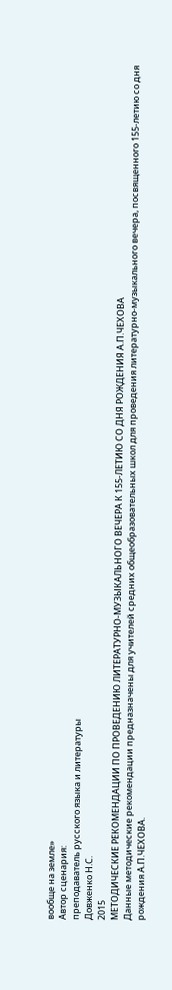вообще на земле»
Автор сценария:
преподаватель русского языка и литературы
Довженко Н.С.
2015
МЕТОДИЧЕСКИЕ РЕКОМЕНДАЦИИ ПО ПРОВЕДЕНИЮ ЛИТЕРАТУРНО-МУЗЫКАЛЬНОГО ВЕЧЕРА К 155-ЛЕТИЮ СО ДНЯ РОЖДЕНИЯ А.П.ЧЕХОВА
Данные методические рекомендации предназначены для учителей средних общеобразовательных школ для проведения литературно-музыкального вечера, посвященного 155-летию со дня рождения А.П.ЧЕХОВА.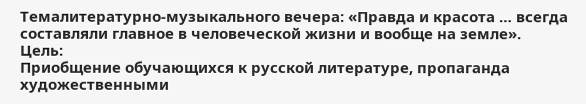Темалитературно-музыкального вечера: «Правда и красота … всегда составляли главное в человеческой жизни и вообще на земле».
Цель:
Приобщение обучающихся к русской литературе, пропаганда художественными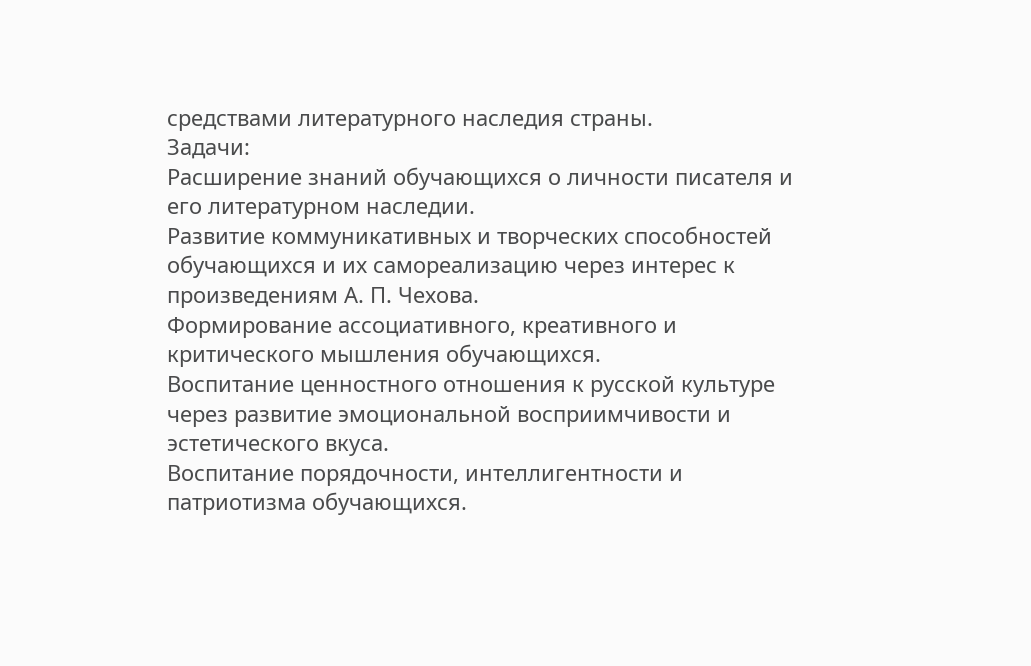средствами литературного наследия страны.
Задачи:
Расширение знаний обучающихся о личности писателя и его литературном наследии.
Развитие коммуникативных и творческих способностей обучающихся и их самореализацию через интерес к произведениям А. П. Чехова.
Формирование ассоциативного, креативного и критического мышления обучающихся.
Воспитание ценностного отношения к русской культуре через развитие эмоциональной восприимчивости и эстетического вкуса.
Воспитание порядочности, интеллигентности и патриотизма обучающихся.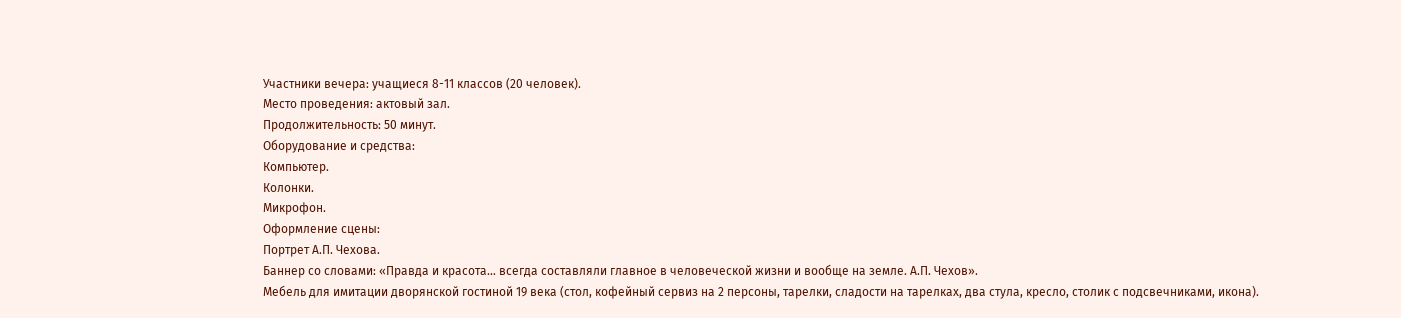Участники вечера: учащиеся 8-11 классов (20 человек).
Место проведения: актовый зал.
Продолжительность: 50 минут.
Оборудование и средства:
Компьютер.
Колонки.
Микрофон.
Оформление сцены:
Портрет А.П. Чехова.
Баннер со словами: «Правда и красота… всегда составляли главное в человеческой жизни и вообще на земле. А.П. Чехов».
Мебель для имитации дворянской гостиной 19 века (стол, кофейный сервиз на 2 персоны, тарелки, сладости на тарелках, два стула, кресло, столик с подсвечниками, икона).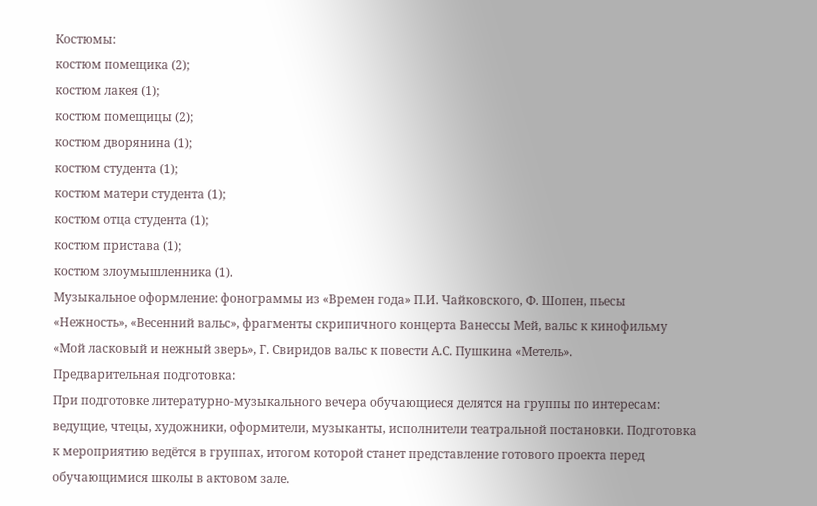Костюмы:
костюм помещика (2);
костюм лакея (1);
костюм помещицы (2);
костюм дворянина (1);
костюм студента (1);
костюм матери студента (1);
костюм отца студента (1);
костюм пристава (1);
костюм злоумышленника (1).
Музыкальное оформление: фонограммы из «Времен года» П.И. Чайковского, Ф. Шопен, пьесы «Нежность», «Весенний вальс», фрагменты скрипичного концерта Ванессы Мей, вальс к кинофильму «Мой ласковый и нежный зверь», Г. Свиридов вальс к повести А.С. Пушкина «Метель».
Предварительная подготовка:
При подготовке литературно-музыкального вечера обучающиеся делятся на группы по интересам: ведущие, чтецы, художники, оформители, музыканты, исполнители театральной постановки. Подготовка к мероприятию ведётся в группах, итогом которой станет представление готового проекта перед обучающимися школы в актовом зале.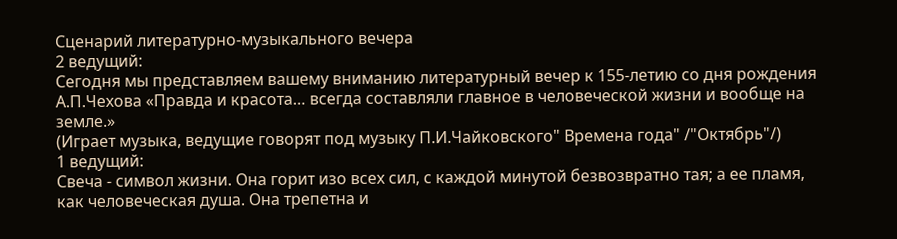Сценарий литературно-музыкального вечера
2 ведущий:
Сегодня мы представляем вашему вниманию литературный вечер к 155-летию со дня рождения А.П.Чехова «Правда и красота… всегда составляли главное в человеческой жизни и вообще на земле.»
(Играет музыка, ведущие говорят под музыку П.И.Чайковского" Времена года" /"Октябрь"/)
1 ведущий:
Свеча - символ жизни. Она горит изо всех сил, с каждой минутой безвозвратно тая; а ее пламя, как человеческая душа. Она трепетна и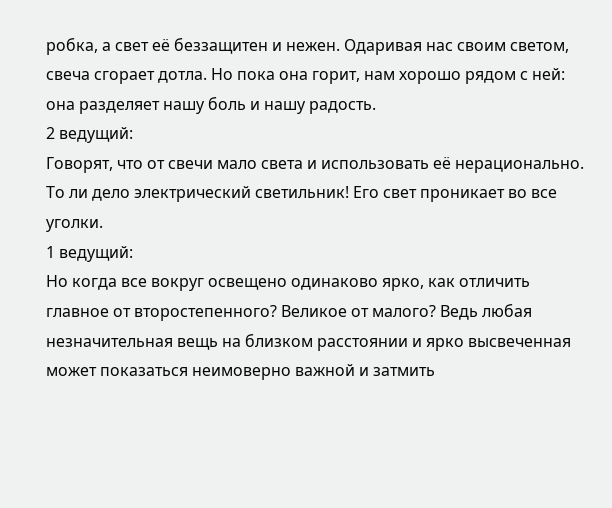робка, а свет её беззащитен и нежен. Одаривая нас своим светом, свеча сгорает дотла. Но пока она горит, нам хорошо рядом с ней: она разделяет нашу боль и нашу радость.
2 ведущий:
Говорят, что от свечи мало света и использовать её нерационально. То ли дело электрический светильник! Его свет проникает во все уголки.
1 ведущий:
Но когда все вокруг освещено одинаково ярко, как отличить главное от второстепенного? Великое от малого? Ведь любая незначительная вещь на близком расстоянии и ярко высвеченная может показаться неимоверно важной и затмить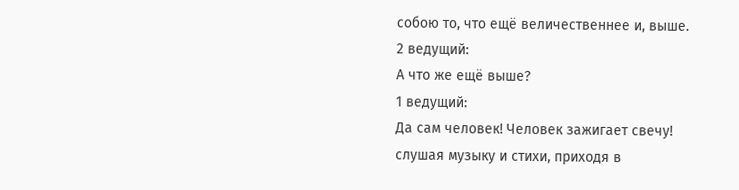собою то, что ещё величественнее и, выше.
2 ведущий:
А что же ещё выше?
1 ведущий:
Да сам человек! Человек зажигает свечу! слушая музыку и стихи, приходя в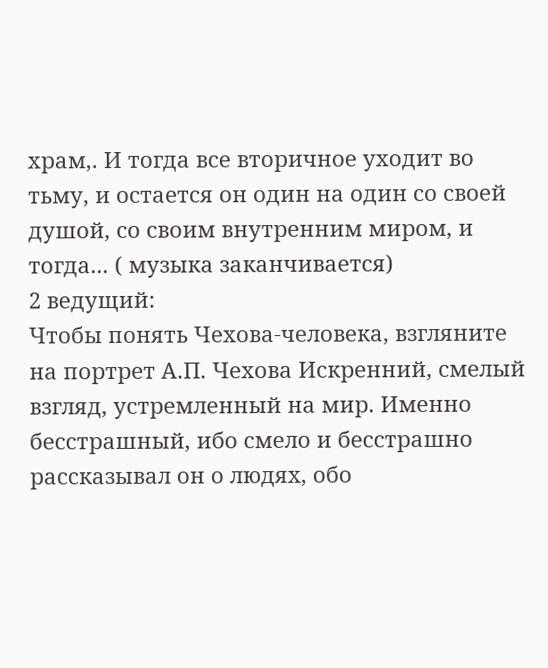храм,. И тогда все вторичное уходит во тьму, и остается он один на один со своей душой, со своим внутренним миром, и тогда... ( музыка заканчивается)
2 ведущий:
Чтобы понять Чехова-человека, взгляните на портрет А.П. Чехова Искренний, смелый взгляд, устремленный на мир. Именно бесстрашный, ибо смело и бесстрашно рассказывал он о людях, обо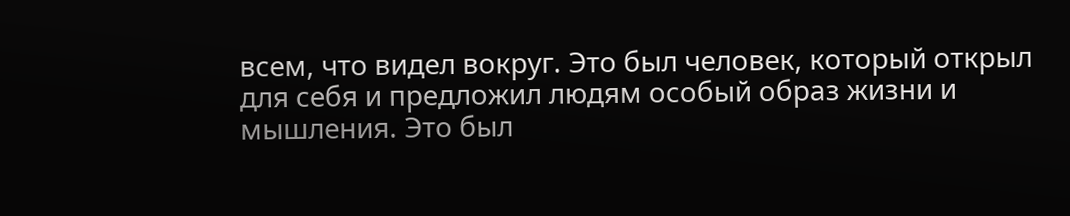всем, что видел вокруг. Это был человек, который открыл для себя и предложил людям особый образ жизни и мышления. Это был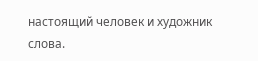настоящий человек и художник слова.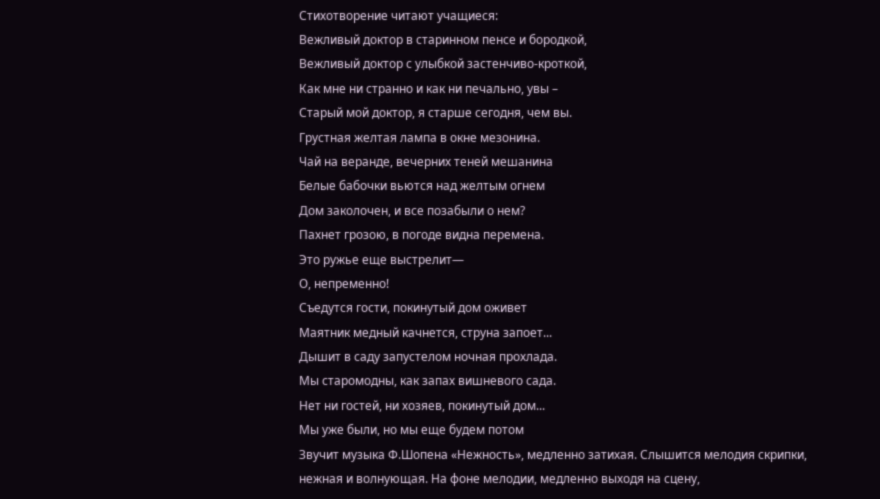Стихотворение читают учащиеся:
Вежливый доктор в старинном пенсе и бородкой,
Вежливый доктор с улыбкой застенчиво-кроткой,
Как мне ни странно и как ни печально, увы –
Старый мой доктор, я старше сегодня, чем вы.
Грустная желтая лампа в окне мезонина.
Чай на веранде, вечерних теней мешанина
Белые бабочки вьются над желтым огнем
Дом заколочен, и все позабыли о нем?
Пахнет грозою, в погоде видна перемена.
Это ружье еще выстрелит—
О, непременно!
Съедутся гости, покинутый дом оживет
Маятник медный качнется, струна запоет...
Дышит в саду запустелом ночная прохлада.
Мы старомодны, как запах вишневого сада.
Нет ни гостей, ни хозяев, покинутый дом...
Мы уже были, но мы еще будем потом
Звучит музыка Ф.Шопена «Нежность», медленно затихая. Слышится мелодия скрипки, нежная и волнующая. На фоне мелодии, медленно выходя на сцену,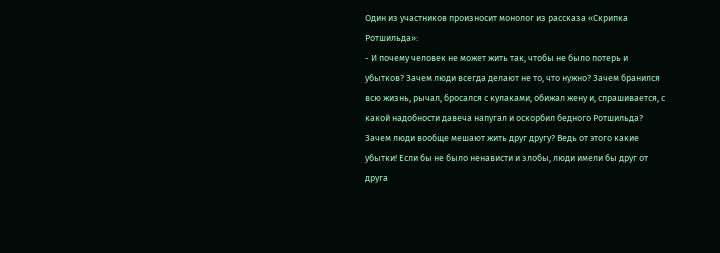Один из участников произносит монолог из рассказа «Скрипка Ротшильда»:
- И почему человек не может жить так, чтобы не было потерь и убытков? Зачем люди всегда делают не то, что нужно? Зачем бранился всю жизнь, рычал, бросался с кулаками, обижал жену и, спрашивается, с какой надобности давеча напугал и оскорбил бедного Ротшильда? Зачем люди вообще мешают жить друг другу? Ведь от этого какие убытки! Если бы не было ненависти и злобы, люди имели бы друг от друга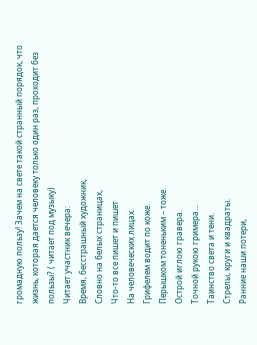громадную пользу! Зачем на свете такой странный порядок, что жизнь, которая дается человеку только один раз, проходит без пользы? ( читает под музыку)
Читает участник вечера:
Время, бесстрашный художник,
Словно на белых страницах,
Что-то все пишет и пишет
На человеческих лицах.
Грифелем водит по коже.
Перышком тоненьким – тоже.
Острой иглою гравера.
Точной рукою гримера…
Таинство света и тени.
Стрелы, круги и квадраты.
Ранние наши потери,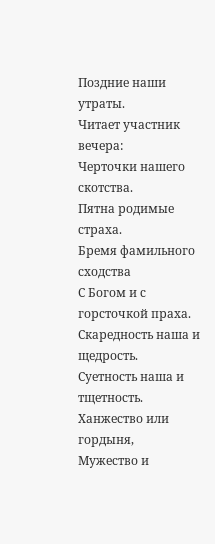Поздние наши утраты.
Читает участник вечера:
Черточки нашего скотства.
Пятна родимые страха.
Бремя фамильного сходства
С Богом и с горсточкой праха.
Скаредность наша и щедрость.
Суетность наша и тщетность.
Ханжество или гордыня,
Мужество и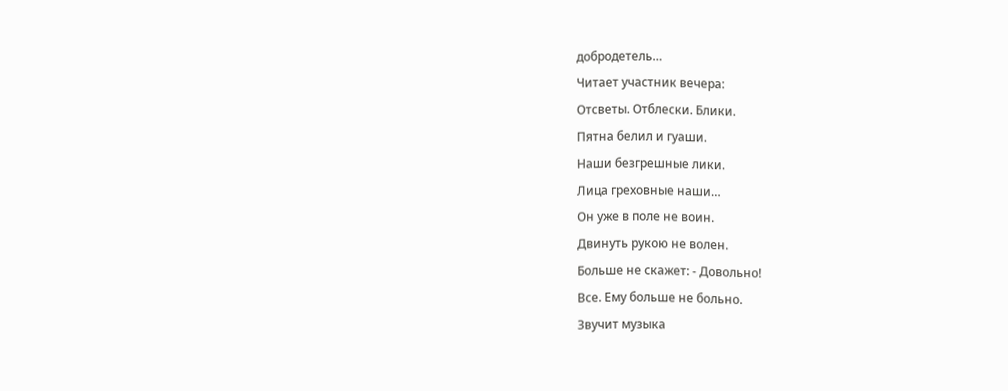добродетель…
Читает участник вечера:
Отсветы. Отблески. Блики.
Пятна белил и гуаши.
Наши безгрешные лики.
Лица греховные наши…
Он уже в поле не воин.
Двинуть рукою не волен.
Больше не скажет: - Довольно!
Все. Ему больше не больно.
Звучит музыка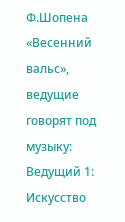Ф.Шопена «Весенний вальс», ведущие говорят под музыку:
Ведущий 1: Искусство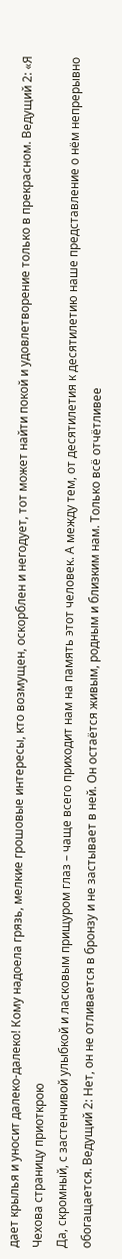дает крылья и уносит далеко-далеко! Кому надоела грязь, мелкие грошовые интересы, кто возмущен, оскорблен и негодует, тот может найти покой и удовлетворение только в прекрасном. Ведущий 2: «Я Чехова страницу приоткрою
Да, скромный, с застенчивой улыбкой и ласковым прищуром глаз – чаще всего приходит нам на память этот человек. А между тем, от десятилетия к десятилетию наше представление о нём непрерывно обогащается. Ведущий 2: Нет, он не отливается в бронзу и не застывает в ней. Он остаётся живым, родным и близким нам. Только всё отчётливее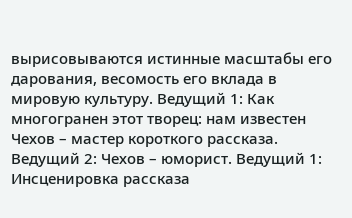вырисовываются истинные масштабы его дарования, весомость его вклада в мировую культуру. Ведущий 1: Как многогранен этот творец: нам известен Чехов – мастер короткого рассказа. Ведущий 2: Чехов – юморист. Ведущий 1: Инсценировка рассказа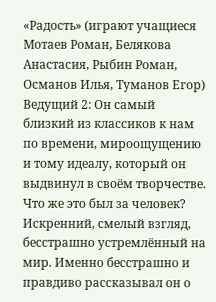«Радость» (играют учащиеся Мотаев Роман, Белякова Анастасия, Рыбин Роман, Османов Илья, Туманов Егор) Ведущий 2: Он самый близкий из классиков к нам по времени, мироощущению и тому идеалу, который он выдвинул в своём творчестве. Что же это был за человек? Искренний, смелый взгляд, бесстрашно устремлённый на мир. Именно бесстрашно и правдиво рассказывал он о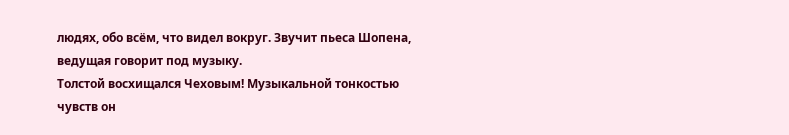людях, обо всём, что видел вокруг. Звучит пьеса Шопена, ведущая говорит под музыку.
Толстой восхищался Чеховым! Музыкальной тонкостью чувств он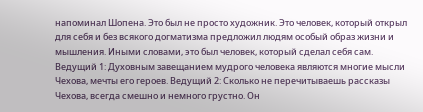напоминал Шопена. Это был не просто художник. Это человек, который открыл для себя и без всякого догматизма предложил людям особый образ жизни и мышления. Иными словами, это был человек, который сделал себя сам. Ведущий 1: Духовным завещанием мудрого человека являются многие мысли Чехова, мечты его героев. Ведущий 2: Сколько не перечитываешь рассказы Чехова, всегда смешно и немного грустно. Он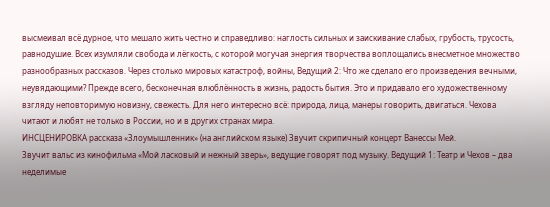высмеивал всё дурное, что мешало жить честно и справедливо: наглость сильных и заискивание слабых, грубость, трусость, равнодушие. Всех изумляли свобода и лёгкость, с которой могучая энергия творчества воплощались внесметное множество разнообразных рассказов. Через столько мировых катастроф, войны, Ведущий 2: Что же сделало его произведения вечными, неувядающими? Прежде всего, бесконечная влюблённость в жизнь, радость бытия. Это и придавало его художественному взгляду неповторимую новизну, свежесть. Для него интересно всё: природа, лица, манеры говорить, двигаться. Чехова читают и любят не только в России, но и в других странах мира.
ИНСЦЕНИРОВКА рассказа «Злоумышленник» (на английском языке) Звучит скрипичный концерт Ванессы Мей.
Звучит вальс из кинофильма «Мой ласковый и нежный зверь», ведущие говорят под музыку. Ведущий 1: Театр и Чехов – два неделимые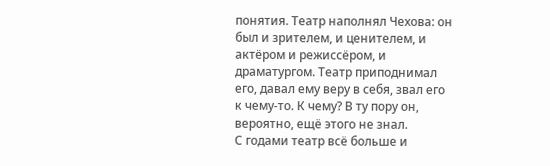понятия. Театр наполнял Чехова: он был и зрителем, и ценителем, и актёром и режиссёром, и драматургом. Театр приподнимал его, давал ему веру в себя, звал его к чему-то. К чему? В ту пору он, вероятно, ещё этого не знал.
С годами театр всё больше и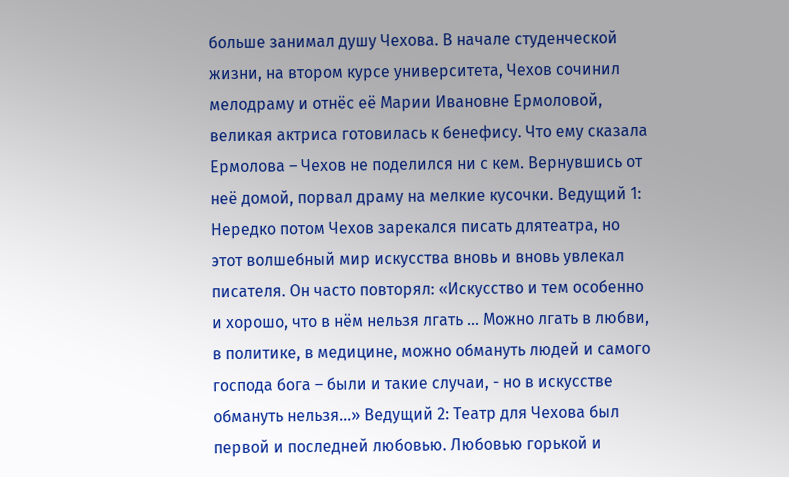больше занимал душу Чехова. В начале студенческой жизни, на втором курсе университета, Чехов сочинил мелодраму и отнёс её Марии Ивановне Ермоловой, великая актриса готовилась к бенефису. Что ему сказала Ермолова – Чехов не поделился ни с кем. Вернувшись от неё домой, порвал драму на мелкие кусочки. Ведущий 1: Нередко потом Чехов зарекался писать длятеатра, но этот волшебный мир искусства вновь и вновь увлекал писателя. Он часто повторял: «Искусство и тем особенно и хорошо, что в нём нельзя лгать … Можно лгать в любви, в политике, в медицине, можно обмануть людей и самого господа бога – были и такие случаи, - но в искусстве обмануть нельзя…» Ведущий 2: Театр для Чехова был первой и последней любовью. Любовью горькой и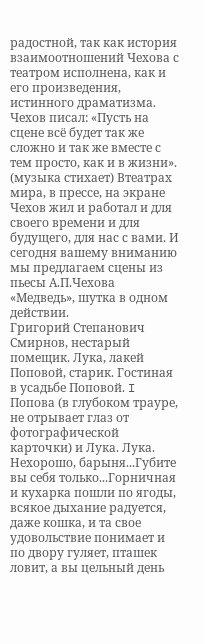радостной, так как история взаимоотношений Чехова с театром исполнена, как и его произведения, истинного драматизма. Чехов писал: «Пусть на сцене всё будет так же сложно и так же вместе с тем просто, как и в жизни». (музыка стихает) Втеатрах мира, в прессе, на экране
Чехов жил и работал и для своего времени и для будущего, для нас с вами. И сегодня вашему вниманию мы предлагаем сцены из пьесы А.П.Чехова «Медведь», шутка в одном действии.
Григорий Степанович Смирнов, нестарый помещик. Лука, лакей Поповой, старик. Гостиная в усадьбе Поповой. I Попова (в глубоком трауре, не отрывает глаз от фотографической карточки) и Лука. Лука. Нехорошо, барыня...Губите вы себя только...Горничная и кухарка пошли по ягоды, всякое дыхание радуется, даже кошка, и та свое удовольствие понимает и по двору гуляет, пташек ловит, а вы цельный день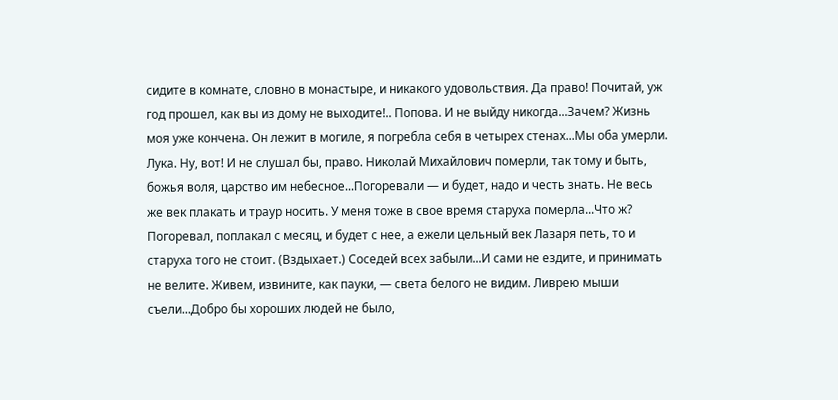сидите в комнате, словно в монастыре, и никакого удовольствия. Да право! Почитай, уж год прошел, как вы из дому не выходите!.. Попова. И не выйду никогда...Зачем? Жизнь моя уже кончена. Он лежит в могиле, я погребла себя в четырех стенах...Мы оба умерли. Лука. Ну, вот! И не слушал бы, право. Николай Михайлович померли, так тому и быть, божья воля, царство им небесное...Погоревали — и будет, надо и честь знать. Не весь же век плакать и траур носить. У меня тоже в свое время старуха померла...Что ж? Погоревал, поплакал с месяц, и будет с нее, а ежели цельный век Лазаря петь, то и старуха того не стоит. (Вздыхает.) Соседей всех забыли...И сами не ездите, и принимать не велите. Живем, извините, как пауки, — света белого не видим. Ливрею мыши съели...Добро бы хороших людей не было,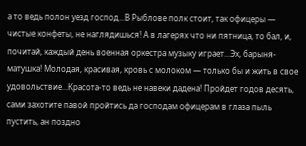а то ведь полон уезд господ...В Рыблове полк стоит, так офицеры — чистые конфеты, не наглядишься! А в лагерях что ни пятница, то бал, и, почитай, каждый день военная оркестра музыку играет...Эх, барыня-матушка! Молодая, красивая, кровь с молоком — только бы и жить в свое удовольствие...Красота-то ведь не навеки дадена! Пройдет годов десять, сами захотите павой пройтись да господам офицерам в глаза пыль пустить, ан поздно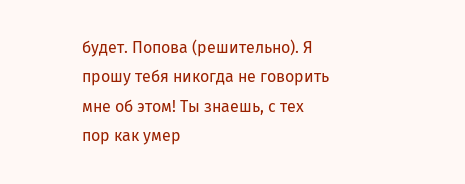будет. Попова (решительно). Я прошу тебя никогда не говорить мне об этом! Ты знаешь, с тех пор как умер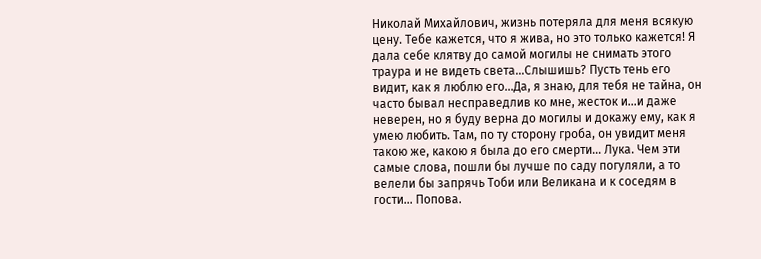Николай Михайлович, жизнь потеряла для меня всякую цену. Тебе кажется, что я жива, но это только кажется! Я дала себе клятву до самой могилы не снимать этого траура и не видеть света...Слышишь? Пусть тень его видит, как я люблю его...Да, я знаю, для тебя не тайна, он часто бывал несправедлив ко мне, жесток и...и даже неверен, но я буду верна до могилы и докажу ему, как я умею любить. Там, по ту сторону гроба, он увидит меня такою же, какою я была до его смерти... Лука. Чем эти самые слова, пошли бы лучше по саду погуляли, а то велели бы запрячь Тоби или Великана и к соседям в гости... Попова.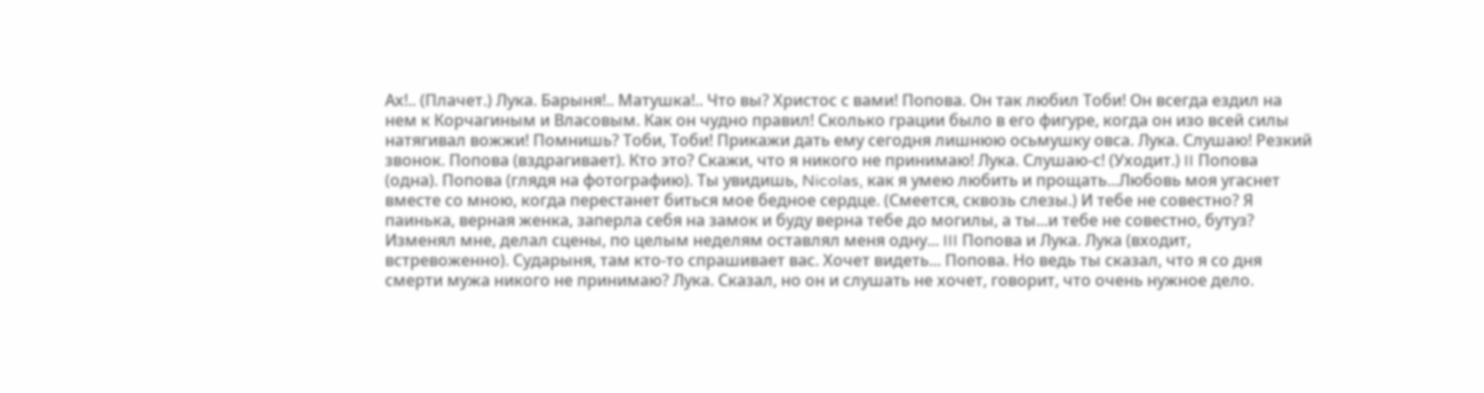Ах!.. (Плачет.) Лука. Барыня!.. Матушка!.. Что вы? Христос с вами! Попова. Он так любил Тоби! Он всегда ездил на нем к Корчагиным и Власовым. Как он чудно правил! Сколько грации было в его фигуре, когда он изо всей силы натягивал вожжи! Помнишь? Тоби, Тоби! Прикажи дать ему сегодня лишнюю осьмушку овса. Лука. Слушаю! Резкий звонок. Попова (вздрагивает). Кто это? Скажи, что я никого не принимаю! Лука. Слушаю-с! (Уходит.) II Попова (одна). Попова (глядя на фотографию). Ты увидишь, Nicolas, как я умею любить и прощать...Любовь моя угаснет вместе со мною, когда перестанет биться мое бедное сердце. (Смеется, сквозь слезы.) И тебе не совестно? Я паинька, верная женка, заперла себя на замок и буду верна тебе до могилы, а ты...и тебе не совестно, бутуз? Изменял мне, делал сцены, по целым неделям оставлял меня одну... III Попова и Лука. Лука (входит, встревоженно). Сударыня, там кто-то спрашивает вас. Хочет видеть... Попова. Но ведь ты сказал, что я со дня смерти мужа никого не принимаю? Лука. Сказал, но он и слушать не хочет, говорит, что очень нужное дело.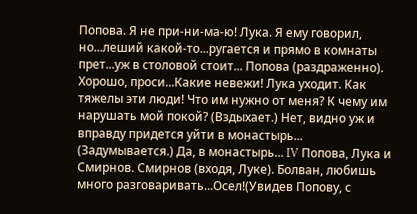Попова. Я не при-ни-ма-ю! Лука. Я ему говорил, но...леший какой-то...ругается и прямо в комнаты прет...уж в столовой стоит... Попова (раздраженно). Хорошо, проси...Какие невежи! Лука уходит. Как тяжелы эти люди! Что им нужно от меня? К чему им нарушать мой покой? (Вздыхает.) Нет, видно уж и вправду придется уйти в монастырь... (Задумывается.) Да, в монастырь... IV Попова, Лука и Смирнов. Смирнов (входя, Луке). Болван, любишь много разговаривать...Осел!(Увидев Попову, с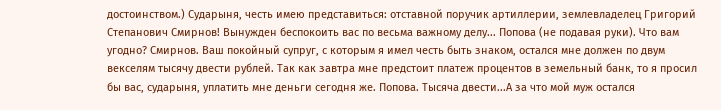достоинством.) Сударыня, честь имею представиться: отставной поручик артиллерии, землевладелец Григорий Степанович Смирнов! Вынужден беспокоить вас по весьма важному делу... Попова (не подавая руки). Что вам угодно? Смирнов. Ваш покойный супруг, с которым я имел честь быть знаком, остался мне должен по двум векселям тысячу двести рублей. Так как завтра мне предстоит платеж процентов в земельный банк, то я просил бы вас, сударыня, уплатить мне деньги сегодня же. Попова. Тысяча двести...А за что мой муж остался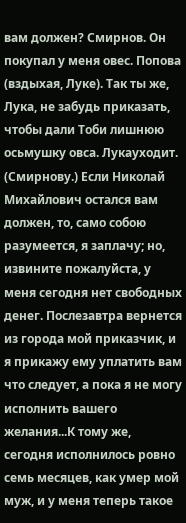вам должен? Смирнов. Он покупал у меня овес. Попова (вздыхая, Луке). Так ты же, Лука, не забудь приказать, чтобы дали Тоби лишнюю осьмушку овса. Лукауходит. (Смирнову.) Если Николай Михайлович остался вам должен, то, само собою разумеется, я заплачу; но, извините пожалуйста, у меня сегодня нет свободных денег. Послезавтра вернется из города мой приказчик, и я прикажу ему уплатить вам что следует, а пока я не могу исполнить вашего желания...К тому же, сегодня исполнилось ровно семь месяцев, как умер мой муж, и у меня теперь такое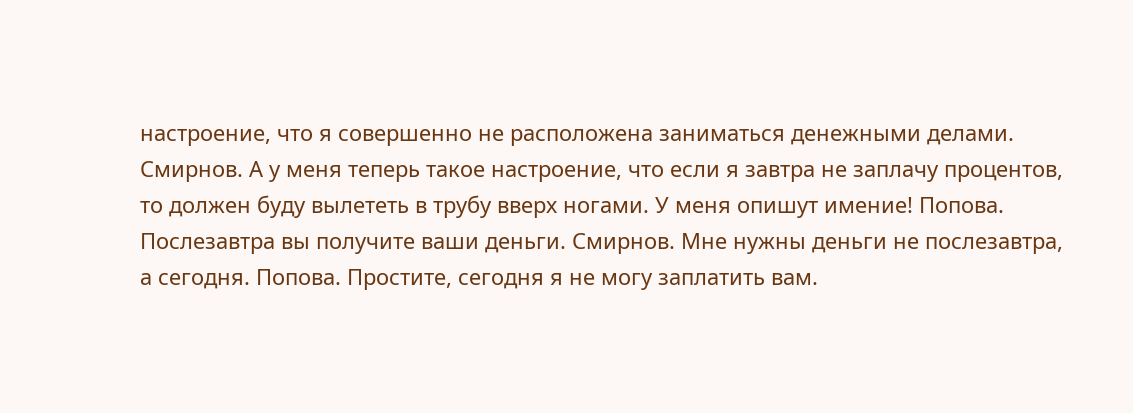настроение, что я совершенно не расположена заниматься денежными делами. Смирнов. А у меня теперь такое настроение, что если я завтра не заплачу процентов, то должен буду вылететь в трубу вверх ногами. У меня опишут имение! Попова. Послезавтра вы получите ваши деньги. Смирнов. Мне нужны деньги не послезавтра, а сегодня. Попова. Простите, сегодня я не могу заплатить вам.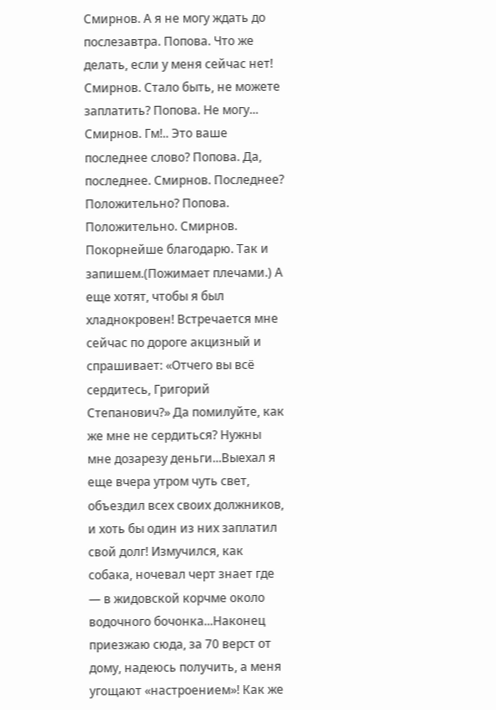Смирнов. А я не могу ждать до послезавтра. Попова. Что же делать, если у меня сейчас нет! Смирнов. Стало быть, не можете заплатить? Попова. Не могу... Смирнов. Гм!.. Это ваше последнее слово? Попова. Да, последнее. Смирнов. Последнее? Положительно? Попова. Положительно. Смирнов. Покорнейше благодарю. Так и запишем.(Пожимает плечами.) А еще хотят, чтобы я был хладнокровен! Встречается мне сейчас по дороге акцизный и спрашивает: «Отчего вы всё сердитесь, Григорий Степанович?» Да помилуйте, как же мне не сердиться? Нужны мне дозарезу деньги...Выехал я еще вчера утром чуть свет, объездил всех своих должников, и хоть бы один из них заплатил свой долг! Измучился, как собака, ночевал черт знает где — в жидовской корчме около водочного бочонка...Наконец приезжаю сюда, за 70 верст от дому, надеюсь получить, а меня угощают «настроением»! Как же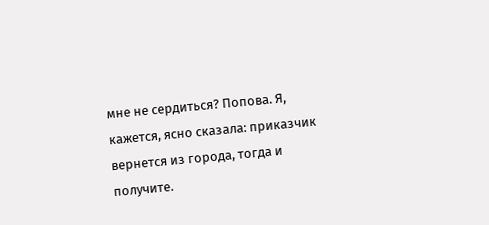мне не сердиться? Попова. Я, кажется, ясно сказала: приказчик вернется из города, тогда и получите.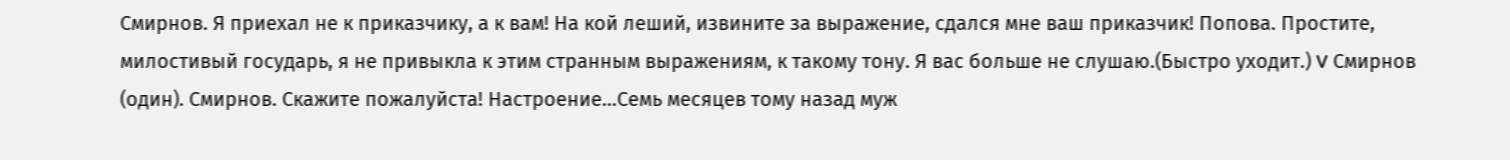Смирнов. Я приехал не к приказчику, а к вам! На кой леший, извините за выражение, сдался мне ваш приказчик! Попова. Простите, милостивый государь, я не привыкла к этим странным выражениям, к такому тону. Я вас больше не слушаю.(Быстро уходит.) V Смирнов (один). Смирнов. Скажите пожалуйста! Настроение...Семь месяцев тому назад муж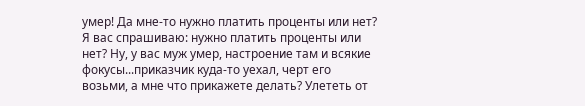умер! Да мне-то нужно платить проценты или нет? Я вас спрашиваю: нужно платить проценты или нет? Ну, у вас муж умер, настроение там и всякие фокусы...приказчик куда-то уехал, черт его возьми, а мне что прикажете делать? Улететь от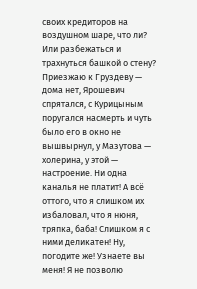своих кредиторов на воздушном шаре, что ли? Или разбежаться и трахнуться башкой о стену? Приезжаю к Груздеву — дома нет, Ярошевич спрятался, с Курицыным поругался насмерть и чуть было его в окно не вышвырнул, у Мазутова — холерина, у этой — настроение. Ни одна каналья не платит! А всё оттого, что я слишком их избаловал, что я нюня, тряпка, баба! Слишком я с ними деликатен! Ну, погодите же! Узнаете вы меня! Я не позволю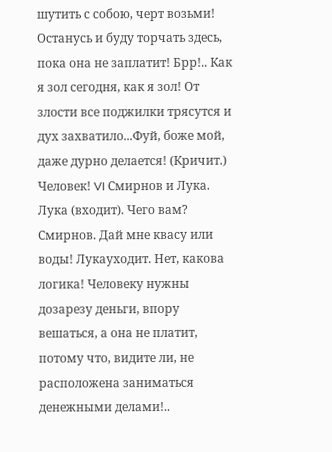шутить с собою, черт возьми! Останусь и буду торчать здесь, пока она не заплатит! Брр!.. Как я зол сегодня, как я зол! От злости все поджилки трясутся и дух захватило...Фуй, боже мой, даже дурно делается! (Кричит.) Человек! VI Смирнов и Лука. Лука (входит). Чего вам? Смирнов. Дай мне квасу или воды! Лукауходит. Нет, какова логика! Человеку нужны дозарезу деньги, впору вешаться, а она не платит, потому что, видите ли, не расположена заниматься денежными делами!..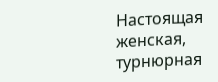Настоящая женская, турнюрная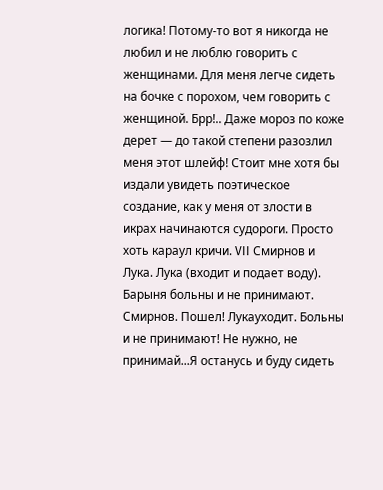логика! Потому-то вот я никогда не любил и не люблю говорить с женщинами. Для меня легче сидеть на бочке с порохом, чем говорить с женщиной. Брр!.. Даже мороз по коже дерет — до такой степени разозлил меня этот шлейф! Стоит мне хотя бы издали увидеть поэтическое создание, как у меня от злости в икрах начинаются судороги. Просто хоть караул кричи. VII Смирнов и Лука. Лука (входит и подает воду). Барыня больны и не принимают. Смирнов. Пошел! Лукауходит. Больны и не принимают! Не нужно, не принимай...Я останусь и буду сидеть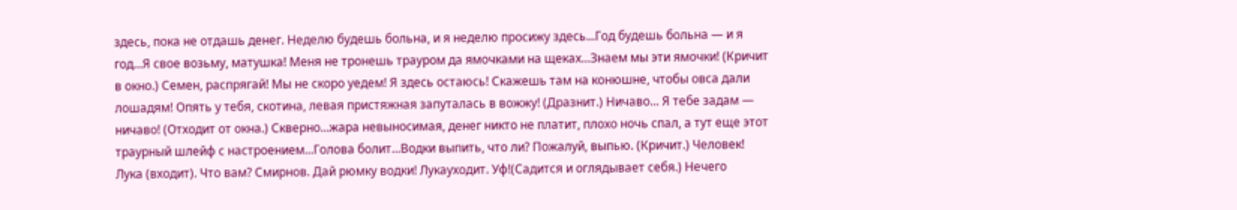здесь, пока не отдашь денег. Неделю будешь больна, и я неделю просижу здесь...Год будешь больна — и я год...Я свое возьму, матушка! Меня не тронешь трауром да ямочками на щеках...Знаем мы эти ямочки! (Кричит в окно.) Семен, распрягай! Мы не скоро уедем! Я здесь остаюсь! Скажешь там на конюшне, чтобы овса дали лошадям! Опять у тебя, скотина, левая пристяжная запуталась в вожжу! (Дразнит.) Ничаво... Я тебе задам — ничаво! (Отходит от окна.) Скверно...жара невыносимая, денег никто не платит, плохо ночь спал, а тут еще этот траурный шлейф с настроением...Голова болит...Водки выпить, что ли? Пожалуй, выпью. (Кричит.) Человек! Лука (входит). Что вам? Смирнов. Дай рюмку водки! Лукауходит. Уф!(Садится и оглядывает себя.) Нечего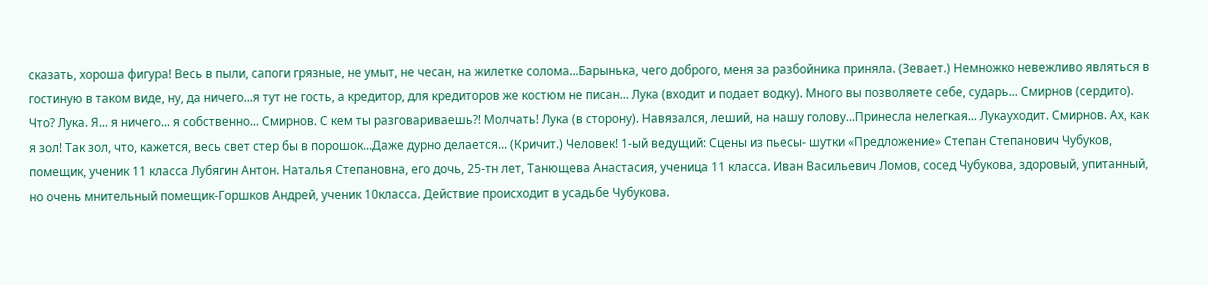сказать, хороша фигура! Весь в пыли, сапоги грязные, не умыт, не чесан, на жилетке солома...Барынька, чего доброго, меня за разбойника приняла. (Зевает.) Немножко невежливо являться в гостиную в таком виде, ну, да ничего...я тут не гость, а кредитор, для кредиторов же костюм не писан... Лука (входит и подает водку). Много вы позволяете себе, сударь... Смирнов (сердито). Что? Лука. Я... я ничего... я собственно... Смирнов. С кем ты разговариваешь?! Молчать! Лука (в сторону). Навязался, леший, на нашу голову...Принесла нелегкая... Лукауходит. Смирнов. Ах, как я зол! Так зол, что, кажется, весь свет стер бы в порошок...Даже дурно делается... (Кричит.) Человек! 1-ый ведущий: Сцены из пьесы- шутки «Предложение» Степан Степанович Чубуков, помещик, ученик 11 класса Лубягин Антон. Наталья Степановна, его дочь, 25-тн лет, Танющева Анастасия, ученица 11 класса. Иван Васильевич Ломов, сосед Чубукова, здоровый, упитанный, но очень мнительный помещик-Горшков Андрей, ученик 10класса. Действие происходит в усадьбе Чубукова.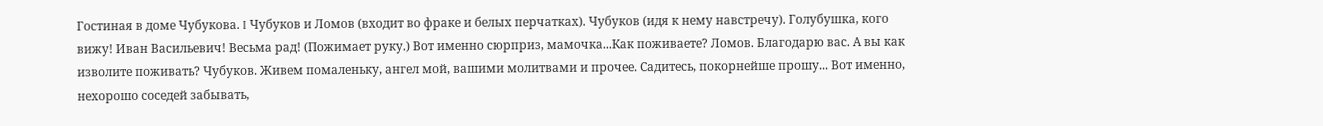Гостиная в доме Чубукова. I Чубуков и Ломов (входит во фраке и белых перчатках). Чубуков (идя к нему навстречу). Голубушка, кого вижу! Иван Васильевич! Весьма рад! (Пожимает руку.) Вот именно сюрприз, мамочка...Как поживаете? Ломов. Благодарю вас. А вы как изволите поживать? Чубуков. Живем помаленьку, ангел мой, вашими молитвами и прочее. Садитесь, покорнейше прошу... Вот именно, нехорошо соседей забывать,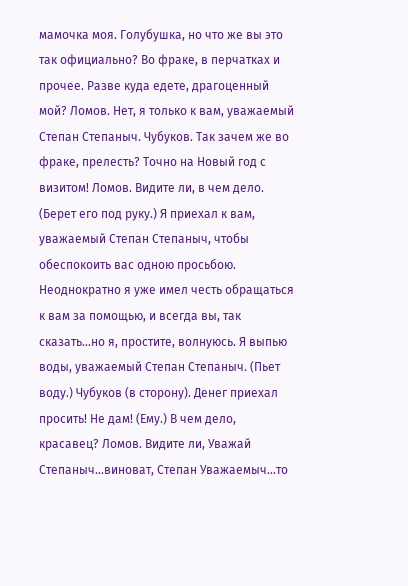мамочка моя. Голубушка, но что же вы это так официально? Во фраке, в перчатках и прочее. Разве куда едете, драгоценный мой? Ломов. Нет, я только к вам, уважаемый Степан Степаныч. Чубуков. Так зачем же во фраке, прелесть? Точно на Новый год с визитом! Ломов. Видите ли, в чем дело. (Берет его под руку.) Я приехал к вам, уважаемый Степан Степаныч, чтобы обеспокоить вас одною просьбою. Неоднократно я уже имел честь обращаться к вам за помощью, и всегда вы, так сказать...но я, простите, волнуюсь. Я выпью воды, уважаемый Степан Степаныч. (Пьет воду.) Чубуков (в сторону). Денег приехал просить! Не дам! (Ему.) В чем дело, красавец? Ломов. Видите ли, Уважай Степаныч...виноват, Степан Уважаемыч...то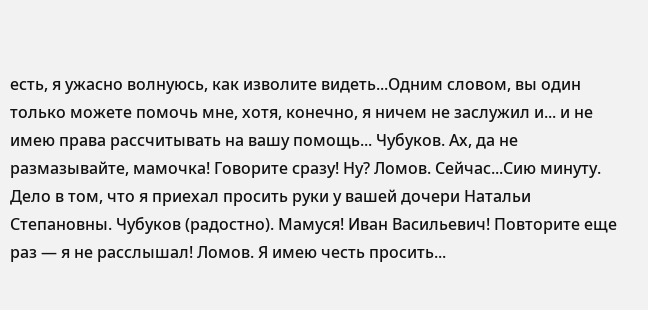есть, я ужасно волнуюсь, как изволите видеть...Одним словом, вы один только можете помочь мне, хотя, конечно, я ничем не заслужил и... и не имею права рассчитывать на вашу помощь... Чубуков. Ах, да не размазывайте, мамочка! Говорите сразу! Ну? Ломов. Сейчас...Сию минуту. Дело в том, что я приехал просить руки у вашей дочери Натальи Степановны. Чубуков (радостно). Мамуся! Иван Васильевич! Повторите еще раз — я не расслышал! Ломов. Я имею честь просить...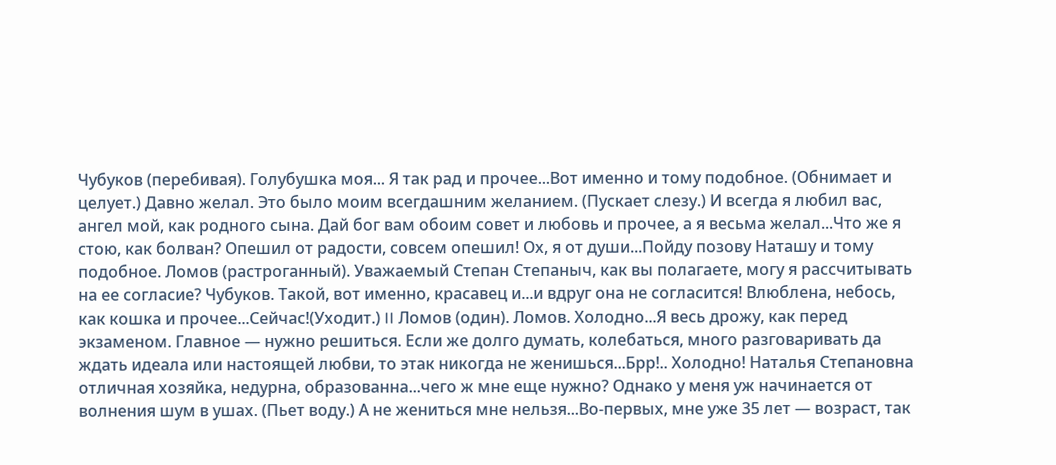Чубуков (перебивая). Голубушка моя... Я так рад и прочее...Вот именно и тому подобное. (Обнимает и целует.) Давно желал. Это было моим всегдашним желанием. (Пускает слезу.) И всегда я любил вас, ангел мой, как родного сына. Дай бог вам обоим совет и любовь и прочее, а я весьма желал...Что же я стою, как болван? Опешил от радости, совсем опешил! Ох, я от души...Пойду позову Наташу и тому подобное. Ломов (растроганный). Уважаемый Степан Степаныч, как вы полагаете, могу я рассчитывать на ее согласие? Чубуков. Такой, вот именно, красавец и...и вдруг она не согласится! Влюблена, небось, как кошка и прочее...Сейчас!(Уходит.) II Ломов (один). Ломов. Холодно...Я весь дрожу, как перед экзаменом. Главное — нужно решиться. Если же долго думать, колебаться, много разговаривать да ждать идеала или настоящей любви, то этак никогда не женишься...Брр!.. Холодно! Наталья Степановна отличная хозяйка, недурна, образованна...чего ж мне еще нужно? Однако у меня уж начинается от волнения шум в ушах. (Пьет воду.) А не жениться мне нельзя...Во-первых, мне уже 35 лет — возраст, так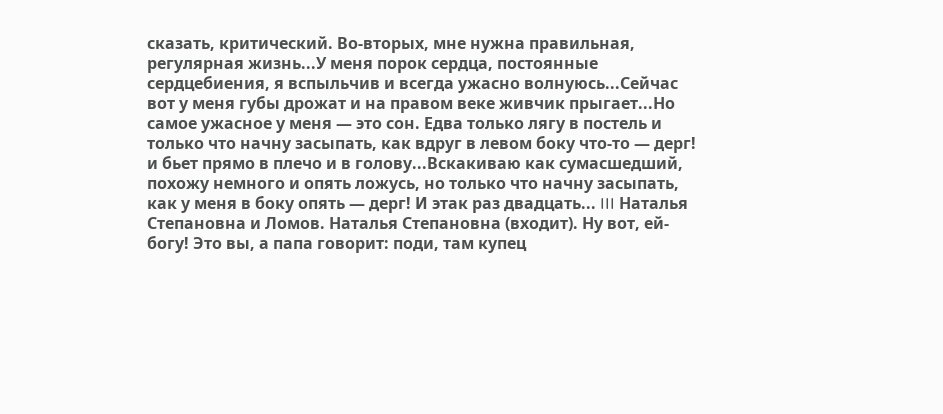сказать, критический. Во-вторых, мне нужна правильная, регулярная жизнь...У меня порок сердца, постоянные сердцебиения, я вспыльчив и всегда ужасно волнуюсь...Сейчас вот у меня губы дрожат и на правом веке живчик прыгает...Но самое ужасное у меня — это сон. Едва только лягу в постель и только что начну засыпать, как вдруг в левом боку что-то — дерг! и бьет прямо в плечо и в голову...Вскакиваю как сумасшедший, похожу немного и опять ложусь, но только что начну засыпать, как у меня в боку опять — дерг! И этак раз двадцать... III Наталья Степановна и Ломов. Наталья Степановна (входит). Ну вот, ей-богу! Это вы, а папа говорит: поди, там купец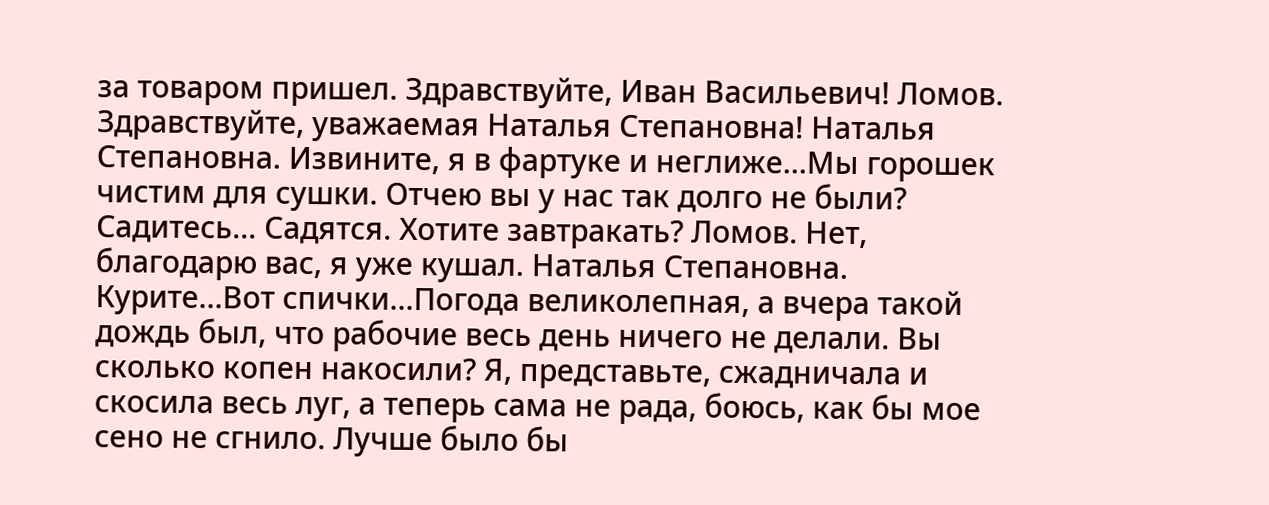за товаром пришел. Здравствуйте, Иван Васильевич! Ломов. Здравствуйте, уважаемая Наталья Степановна! Наталья Степановна. Извините, я в фартуке и неглиже...Мы горошек чистим для сушки. Отчею вы у нас так долго не были? Садитесь... Садятся. Хотите завтракать? Ломов. Нет, благодарю вас, я уже кушал. Наталья Степановна. Курите...Вот спички...Погода великолепная, а вчера такой дождь был, что рабочие весь день ничего не делали. Вы сколько копен накосили? Я, представьте, сжадничала и скосила весь луг, а теперь сама не рада, боюсь, как бы мое сено не сгнило. Лучше было бы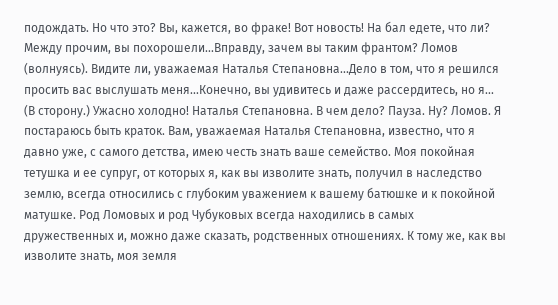подождать. Но что это? Вы, кажется, во фраке! Вот новость! На бал едете, что ли? Между прочим, вы похорошели...Вправду, зачем вы таким франтом? Ломов (волнуясь). Видите ли, уважаемая Наталья Степановна...Дело в том, что я решился просить вас выслушать меня...Конечно, вы удивитесь и даже рассердитесь, но я... (В сторону.) Ужасно холодно! Наталья Степановна. В чем дело? Пауза. Ну? Ломов. Я постараюсь быть краток. Вам, уважаемая Наталья Степановна, известно, что я давно уже, с самого детства, имею честь знать ваше семейство. Моя покойная тетушка и ее супруг, от которых я, как вы изволите знать, получил в наследство землю, всегда относились с глубоким уважением к вашему батюшке и к покойной матушке. Род Ломовых и род Чубуковых всегда находились в самых дружественных и, можно даже сказать, родственных отношениях. К тому же, как вы изволите знать, моя земля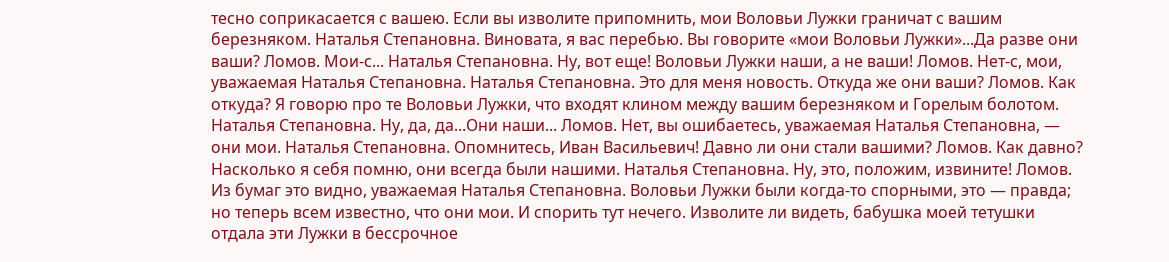тесно соприкасается с вашею. Если вы изволите припомнить, мои Воловьи Лужки граничат с вашим березняком. Наталья Степановна. Виновата, я вас перебью. Вы говорите «мои Воловьи Лужки»...Да разве они ваши? Ломов. Мои-с... Наталья Степановна. Ну, вот еще! Воловьи Лужки наши, а не ваши! Ломов. Нет-с, мои, уважаемая Наталья Степановна. Наталья Степановна. Это для меня новость. Откуда же они ваши? Ломов. Как откуда? Я говорю про те Воловьи Лужки, что входят клином между вашим березняком и Горелым болотом. Наталья Степановна. Ну, да, да...Они наши... Ломов. Нет, вы ошибаетесь, уважаемая Наталья Степановна, — они мои. Наталья Степановна. Опомнитесь, Иван Васильевич! Давно ли они стали вашими? Ломов. Как давно? Насколько я себя помню, они всегда были нашими. Наталья Степановна. Ну, это, положим, извините! Ломов. Из бумаг это видно, уважаемая Наталья Степановна. Воловьи Лужки были когда-то спорными, это — правда; но теперь всем известно, что они мои. И спорить тут нечего. Изволите ли видеть, бабушка моей тетушки отдала эти Лужки в бессрочное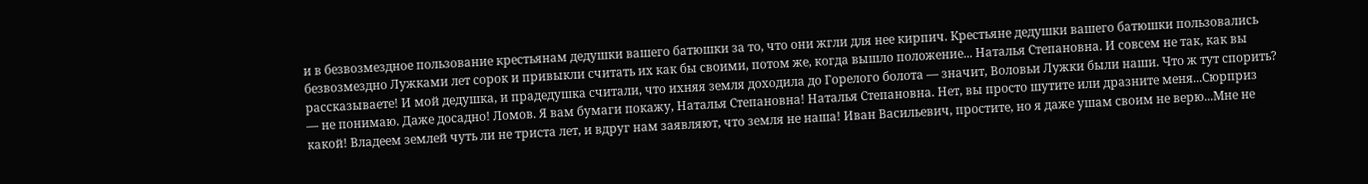и в безвозмездное пользование крестьянам дедушки вашего батюшки за то, что они жгли для нее кирпич. Крестьяне дедушки вашего батюшки пользовались безвозмездно Лужками лет сорок и привыкли считать их как бы своими, потом же, когда вышло положение... Наталья Степановна. И совсем не так, как вы рассказываете! И мой дедушка, и прадедушка считали, что ихняя земля доходила до Горелого болота — значит, Воловьи Лужки были наши. Что ж тут спорить? — не понимаю. Даже досадно! Ломов. Я вам бумаги покажу, Наталья Степановна! Наталья Степановна. Нет, вы просто шутите или дразните меня...Сюрприз какой! Владеем землей чуть ли не триста лет, и вдруг нам заявляют, что земля не наша! Иван Васильевич, простите, но я даже ушам своим не верю...Мне не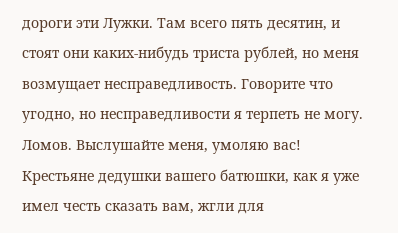дороги эти Лужки. Там всего пять десятин, и стоят они каких-нибудь триста рублей, но меня возмущает несправедливость. Говорите что угодно, но несправедливости я терпеть не могу. Ломов. Выслушайте меня, умоляю вас! Крестьяне дедушки вашего батюшки, как я уже имел честь сказать вам, жгли для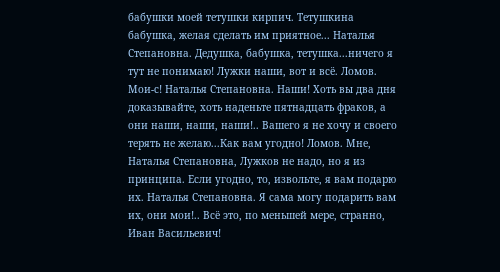бабушки моей тетушки кирпич. Тетушкина бабушка, желая сделать им приятное... Наталья Степановна. Дедушка, бабушка, тетушка...ничего я тут не понимаю! Лужки наши, вот и всё. Ломов. Мои-с! Наталья Степановна. Наши! Хоть вы два дня доказывайте, хоть наденьте пятнадцать фраков, а они наши, наши, наши!.. Вашего я не хочу и своего терять не желаю...Как вам угодно! Ломов. Мне, Наталья Степановна, Лужков не надо, но я из принципа. Если угодно, то, извольте, я вам подарю их. Наталья Степановна. Я сама могу подарить вам их, они мои!.. Всё это, по меньшей мере, странно, Иван Васильевич!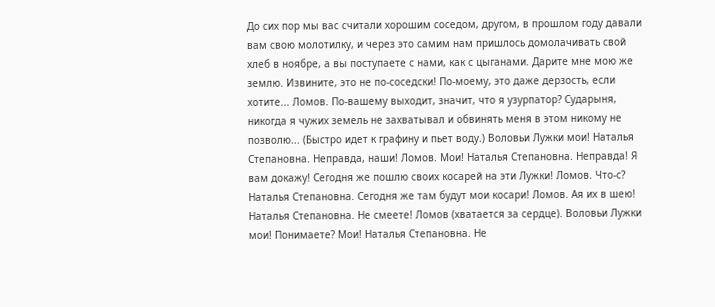До сих пор мы вас считали хорошим соседом, другом, в прошлом году давали вам свою молотилку, и через это самим нам пришлось домолачивать свой хлеб в ноябре, а вы поступаете с нами, как с цыганами. Дарите мне мою же землю. Извините, это не по-соседски! По-моему, это даже дерзость, если хотите... Ломов. По-вашему выходит, значит, что я узурпатор? Сударыня, никогда я чужих земель не захватывал и обвинять меня в этом никому не позволю... (Быстро идет к графину и пьет воду.) Воловьи Лужки мои! Наталья Степановна. Неправда, наши! Ломов. Мои! Наталья Степановна. Неправда! Я вам докажу! Сегодня же пошлю своих косарей на эти Лужки! Ломов. Что-с? Наталья Степановна. Сегодня же там будут мои косари! Ломов. Ая их в шею! Наталья Степановна. Не смеете! Ломов (хватается за сердце). Воловьи Лужки мои! Понимаете? Мои! Наталья Степановна. Не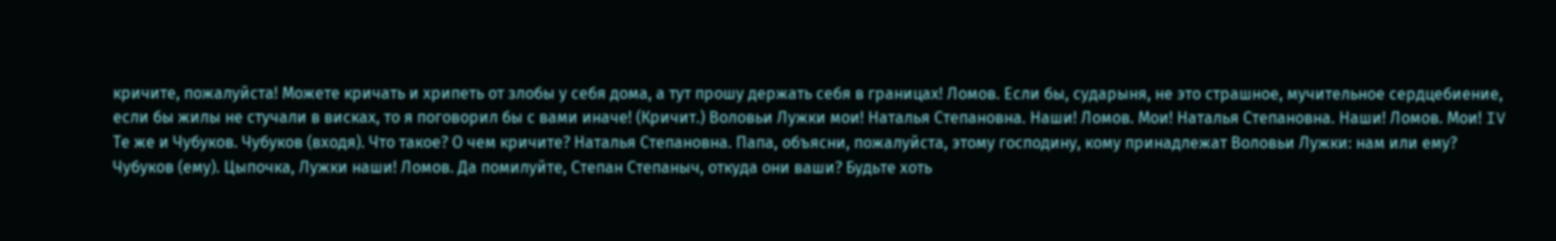кричите, пожалуйста! Можете кричать и хрипеть от злобы у себя дома, а тут прошу держать себя в границах! Ломов. Если бы, сударыня, не это страшное, мучительное сердцебиение, если бы жилы не стучали в висках, то я поговорил бы с вами иначе! (Кричит.) Воловьи Лужки мои! Наталья Степановна. Наши! Ломов. Мои! Наталья Степановна. Наши! Ломов. Мои! IV Те же и Чубуков. Чубуков (входя). Что такое? О чем кричите? Наталья Степановна. Папа, объясни, пожалуйста, этому господину, кому принадлежат Воловьи Лужки: нам или ему? Чубуков (ему). Цыпочка, Лужки наши! Ломов. Да помилуйте, Степан Степаныч, откуда они ваши? Будьте хоть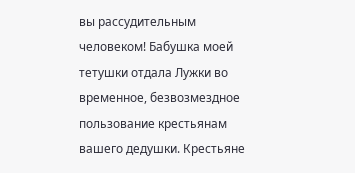вы рассудительным человеком! Бабушка моей тетушки отдала Лужки во временное, безвозмездное пользование крестьянам вашего дедушки. Крестьяне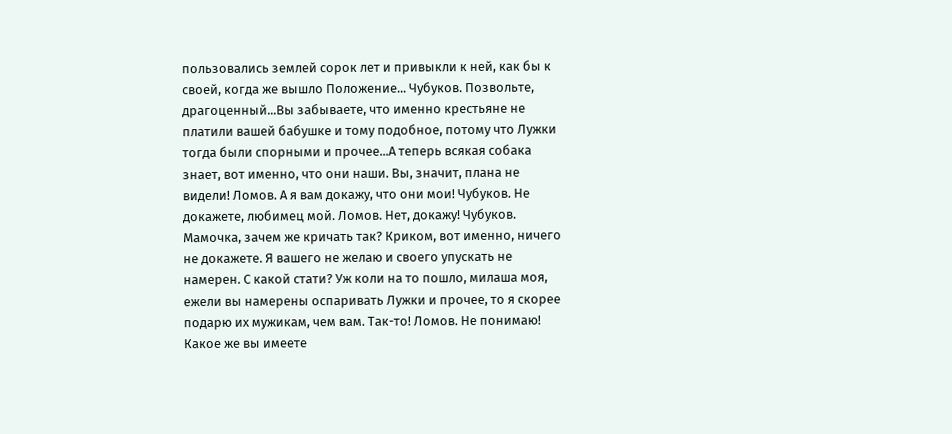пользовались землей сорок лет и привыкли к ней, как бы к своей, когда же вышло Положение... Чубуков. Позвольте, драгоценный...Вы забываете, что именно крестьяне не платили вашей бабушке и тому подобное, потому что Лужки тогда были спорными и прочее...А теперь всякая собака знает, вот именно, что они наши. Вы, значит, плана не видели! Ломов. А я вам докажу, что они мои! Чубуков. Не докажете, любимец мой. Ломов. Нет, докажу! Чубуков. Мамочка, зачем же кричать так? Криком, вот именно, ничего не докажете. Я вашего не желаю и своего упускать не намерен. С какой стати? Уж коли на то пошло, милаша моя, ежели вы намерены оспаривать Лужки и прочее, то я скорее подарю их мужикам, чем вам. Так-то! Ломов. Не понимаю! Какое же вы имеете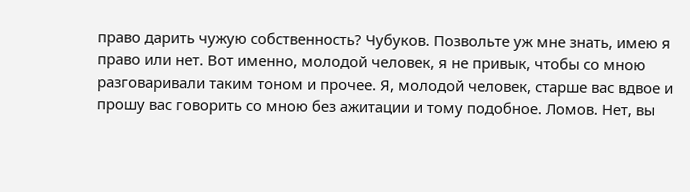право дарить чужую собственность? Чубуков. Позвольте уж мне знать, имею я право или нет. Вот именно, молодой человек, я не привык, чтобы со мною разговаривали таким тоном и прочее. Я, молодой человек, старше вас вдвое и прошу вас говорить со мною без ажитации и тому подобное. Ломов. Нет, вы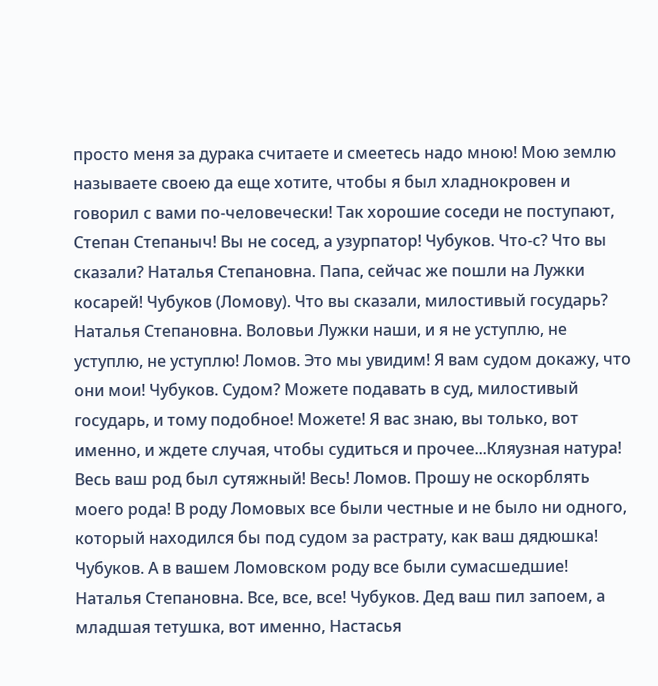просто меня за дурака считаете и смеетесь надо мною! Мою землю называете своею да еще хотите, чтобы я был хладнокровен и говорил с вами по-человечески! Так хорошие соседи не поступают, Степан Степаныч! Вы не сосед, а узурпатор! Чубуков. Что-с? Что вы сказали? Наталья Степановна. Папа, сейчас же пошли на Лужки косарей! Чубуков (Ломову). Что вы сказали, милостивый государь? Наталья Степановна. Воловьи Лужки наши, и я не уступлю, не уступлю, не уступлю! Ломов. Это мы увидим! Я вам судом докажу, что они мои! Чубуков. Судом? Можете подавать в суд, милостивый государь, и тому подобное! Можете! Я вас знаю, вы только, вот именно, и ждете случая, чтобы судиться и прочее...Кляузная натура! Весь ваш род был сутяжный! Весь! Ломов. Прошу не оскорблять моего рода! В роду Ломовых все были честные и не было ни одного, который находился бы под судом за растрату, как ваш дядюшка! Чубуков. А в вашем Ломовском роду все были сумасшедшие! Наталья Степановна. Все, все, все! Чубуков. Дед ваш пил запоем, а младшая тетушка, вот именно, Настасья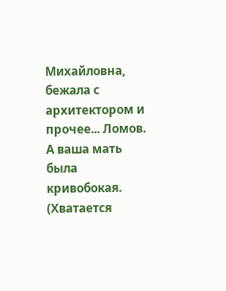Михайловна, бежала с архитектором и прочее... Ломов. А ваша мать была кривобокая. (Хватается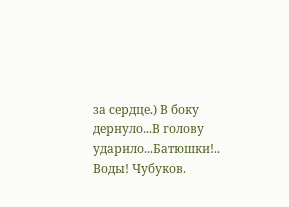за сердце.) В боку дернуло...В голову ударило...Батюшки!.. Воды! Чубуков.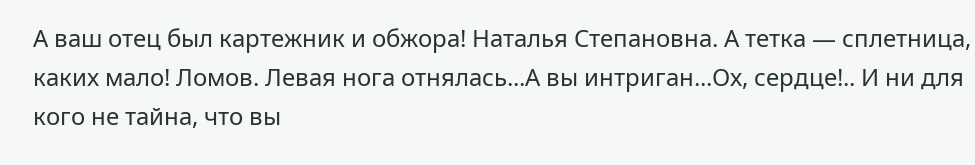А ваш отец был картежник и обжора! Наталья Степановна. А тетка — сплетница, каких мало! Ломов. Левая нога отнялась...А вы интриган...Ох, сердце!.. И ни для кого не тайна, что вы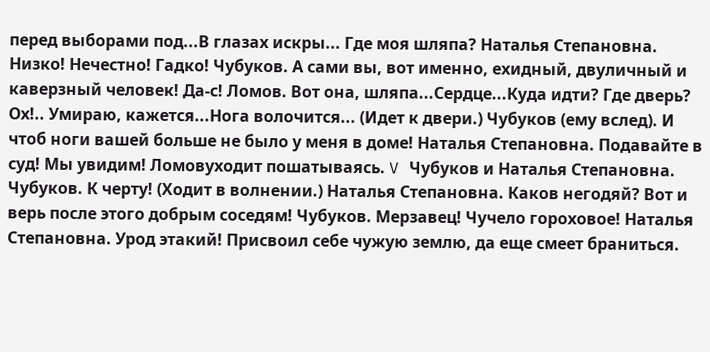перед выборами под...В глазах искры... Где моя шляпа? Наталья Степановна. Низко! Нечестно! Гадко! Чубуков. А сами вы, вот именно, ехидный, двуличный и каверзный человек! Да-с! Ломов. Вот она, шляпа...Сердце...Куда идти? Где дверь? Ох!.. Умираю, кажется...Нога волочится... (Идет к двери.) Чубуков (ему вслед). И чтоб ноги вашей больше не было у меня в доме! Наталья Степановна. Подавайте в суд! Мы увидим! Ломовуходит пошатываясь. V Чубуков и Наталья Степановна. Чубуков. К черту! (Ходит в волнении.) Наталья Степановна. Каков негодяй? Вот и верь после этого добрым соседям! Чубуков. Мерзавец! Чучело гороховое! Наталья Степановна. Урод этакий! Присвоил себе чужую землю, да еще смеет браниться.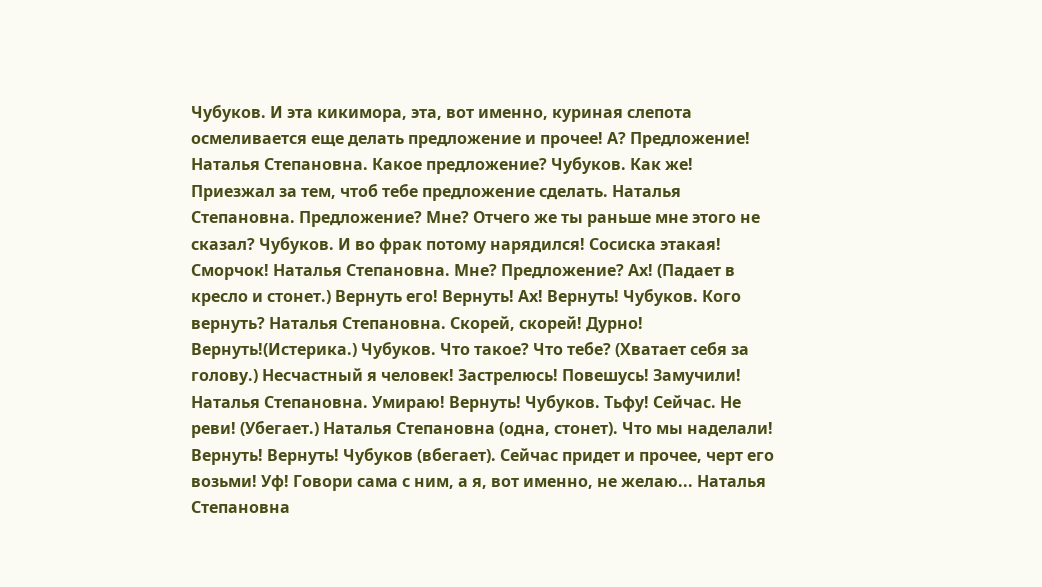Чубуков. И эта кикимора, эта, вот именно, куриная слепота осмеливается еще делать предложение и прочее! А? Предложение! Наталья Степановна. Какое предложение? Чубуков. Как же! Приезжал за тем, чтоб тебе предложение сделать. Наталья Степановна. Предложение? Мне? Отчего же ты раньше мне этого не сказал? Чубуков. И во фрак потому нарядился! Сосиска этакая! Сморчок! Наталья Степановна. Мне? Предложение? Ах! (Падает в кресло и стонет.) Вернуть его! Вернуть! Ах! Вернуть! Чубуков. Кого вернуть? Наталья Степановна. Скорей, скорей! Дурно! Вернуть!(Истерика.) Чубуков. Что такое? Что тебе? (Хватает себя за голову.) Несчастный я человек! Застрелюсь! Повешусь! Замучили! Наталья Степановна. Умираю! Вернуть! Чубуков. Тьфу! Сейчас. Не реви! (Убегает.) Наталья Степановна (одна, стонет). Что мы наделали! Вернуть! Вернуть! Чубуков (вбегает). Сейчас придет и прочее, черт его возьми! Уф! Говори сама с ним, а я, вот именно, не желаю... Наталья Степановна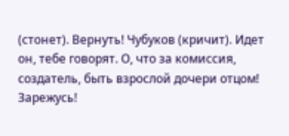(стонет). Вернуть! Чубуков (кричит). Идет он, тебе говорят. О, что за комиссия, создатель, быть взрослой дочери отцом! Зарежусь!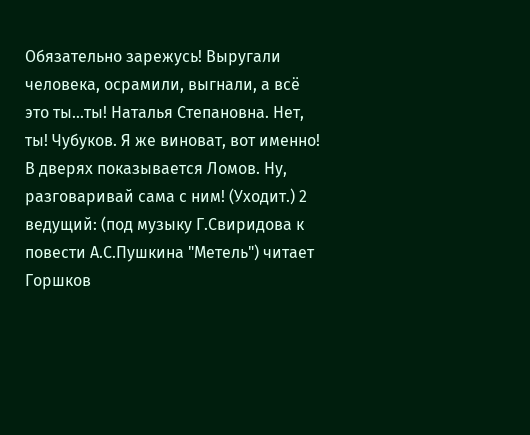Обязательно зарежусь! Выругали человека, осрамили, выгнали, а всё это ты...ты! Наталья Степановна. Нет, ты! Чубуков. Я же виноват, вот именно! В дверях показывается Ломов. Ну, разговаривай сама с ним! (Уходит.) 2 ведущий: (под музыку Г.Свиридова к повести А.С.Пушкина "Метель") читает Горшков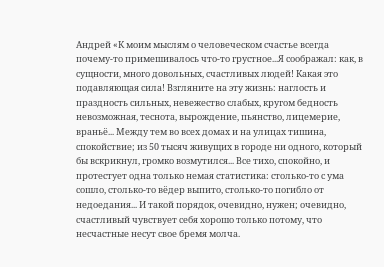Андрей «К моим мыслям о человеческом счастье всегда почему-то примешивалось что-то грустное...Я соображал: как, в сущности, много довольных, счастливых людей! Какая это подавляющая сила! Взгляните на эту жизнь: наглость и праздность сильных, невежество слабых, кругом бедность невозможная, теснота, вырождение, пьянство, лицемерие, враньё... Между тем во всех домах и на улицах тишина, спокойствие; из 50 тысяч живущих в городе ни одного, который бы вскрикнул, громко возмутился... Все тихо, спокойно, и протестует одна только немая статистика: столько-то с ума сошло, столько-то вёдер выпито, столько-то погибло от недоедания... И такой порядок, очевидно, нужен; очевидно, счастливый чувствует себя хорошо только потому, что несчастные несут свое бремя молча.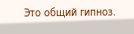Это общий гипноз.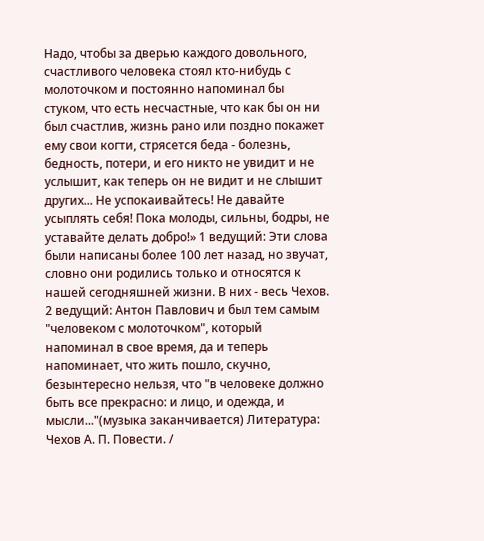Надо, чтобы за дверью каждого довольного, счастливого человека стоял кто-нибудь с молоточком и постоянно напоминал бы стуком, что есть несчастные, что как бы он ни был счастлив, жизнь рано или поздно покажет ему свои когти, стрясется беда - болезнь, бедность, потери, и его никто не увидит и не услышит, как теперь он не видит и не слышит других... Не успокаивайтесь! Не давайте усыплять себя! Пока молоды, сильны, бодры, не уставайте делать добро!» 1 ведущий: Эти слова были написаны более 100 лет назад, но звучат, словно они родились только и относятся к нашей сегодняшней жизни. В них - весь Чехов. 2 ведущий: Антон Павлович и был тем самым "человеком с молоточком", который напоминал в свое время, да и теперь напоминает, что жить пошло, скучно, безынтересно нельзя, что "в человеке должно быть все прекрасно: и лицо, и одежда, и мысли..."(музыка заканчивается) Литература: Чехов А. П. Повести. /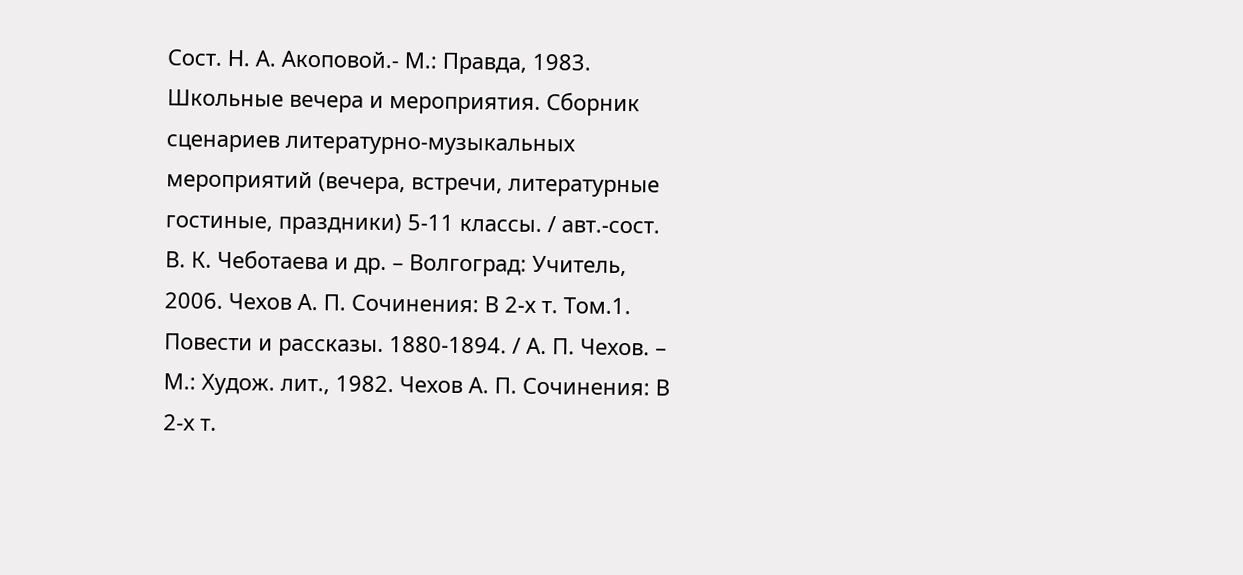Сост. Н. А. Акоповой.- М.: Правда, 1983. Школьные вечера и мероприятия. Сборник сценариев литературно-музыкальных мероприятий (вечера, встречи, литературные гостиные, праздники) 5-11 классы. / авт.-сост. В. К. Чеботаева и др. – Волгоград: Учитель, 2006. Чехов А. П. Сочинения: В 2-х т. Том.1. Повести и рассказы. 1880-1894. / А. П. Чехов. – М.: Худож. лит., 1982. Чехов А. П. Сочинения: В 2-х т.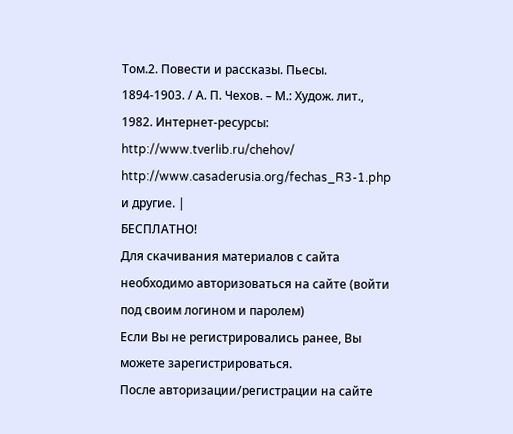Том.2. Повести и рассказы. Пьесы. 1894-1903. / А. П. Чехов. – М.: Худож. лит., 1982. Интернет-ресурсы: http://www.tverlib.ru/chehov/ http://www.casaderusia.org/fechas_R3-1.php и другие. |
БЕСПЛАТНО!
Для скачивания материалов с сайта необходимо авторизоваться на сайте (войти под своим логином и паролем)
Если Вы не регистрировались ранее, Вы можете зарегистрироваться.
После авторизации/регистрации на сайте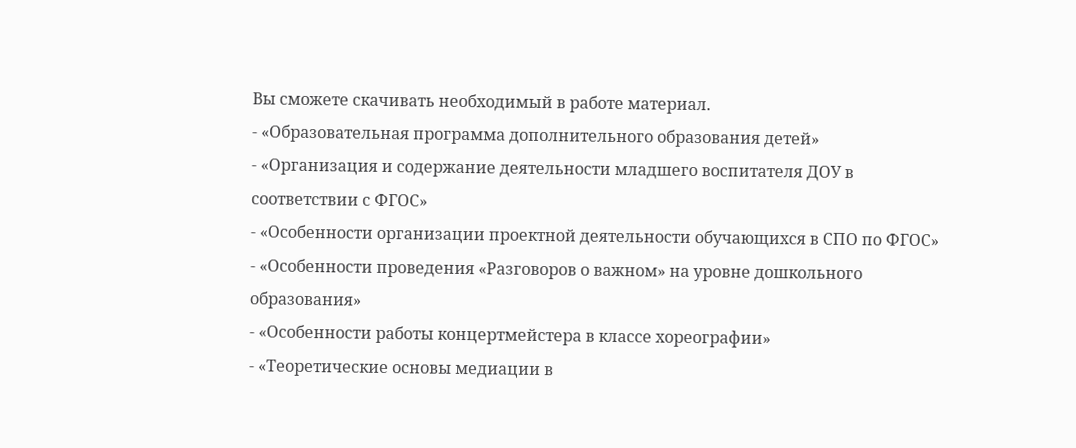Вы сможете скачивать необходимый в работе материал.
- «Образовательная программа дополнительного образования детей»
- «Организация и содержание деятельности младшего воспитателя ДОУ в соответствии с ФГОС»
- «Особенности организации проектной деятельности обучающихся в СПО по ФГОС»
- «Особенности проведения «Разговоров о важном» на уровне дошкольного образования»
- «Особенности работы концертмейстера в классе хореографии»
- «Теоретические основы медиации в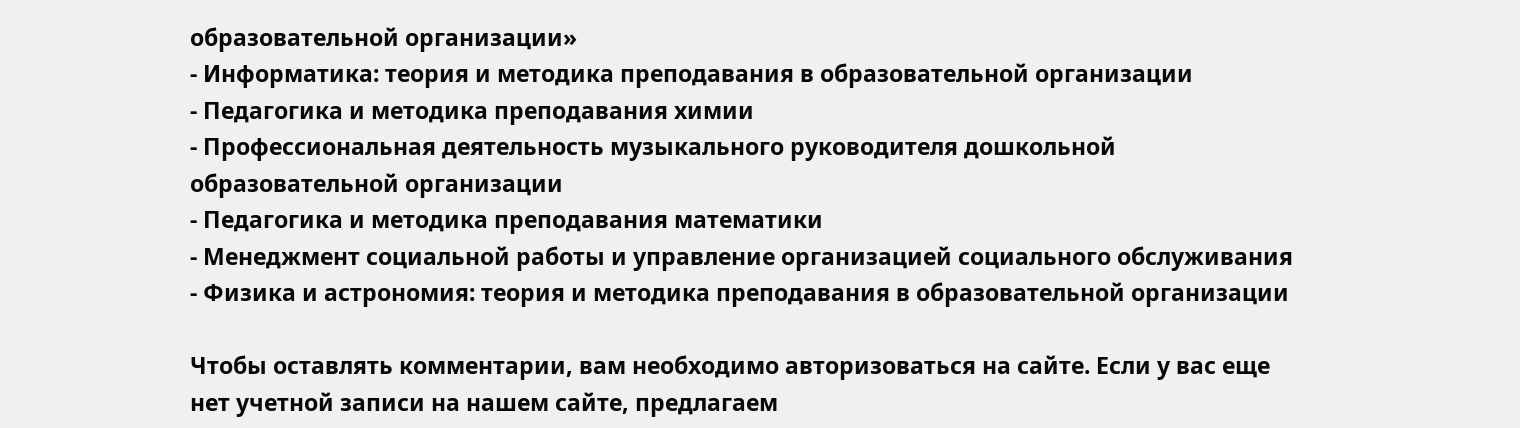образовательной организации»
- Информатика: теория и методика преподавания в образовательной организации
- Педагогика и методика преподавания химии
- Профессиональная деятельность музыкального руководителя дошкольной образовательной организации
- Педагогика и методика преподавания математики
- Менеджмент социальной работы и управление организацией социального обслуживания
- Физика и астрономия: теория и методика преподавания в образовательной организации

Чтобы оставлять комментарии, вам необходимо авторизоваться на сайте. Если у вас еще нет учетной записи на нашем сайте, предлагаем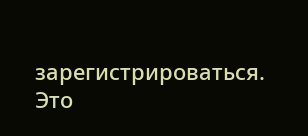зарегистрироваться. Это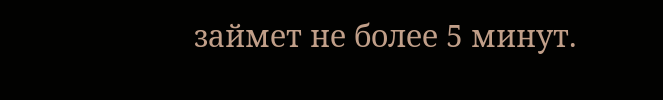займет не более 5 минут.